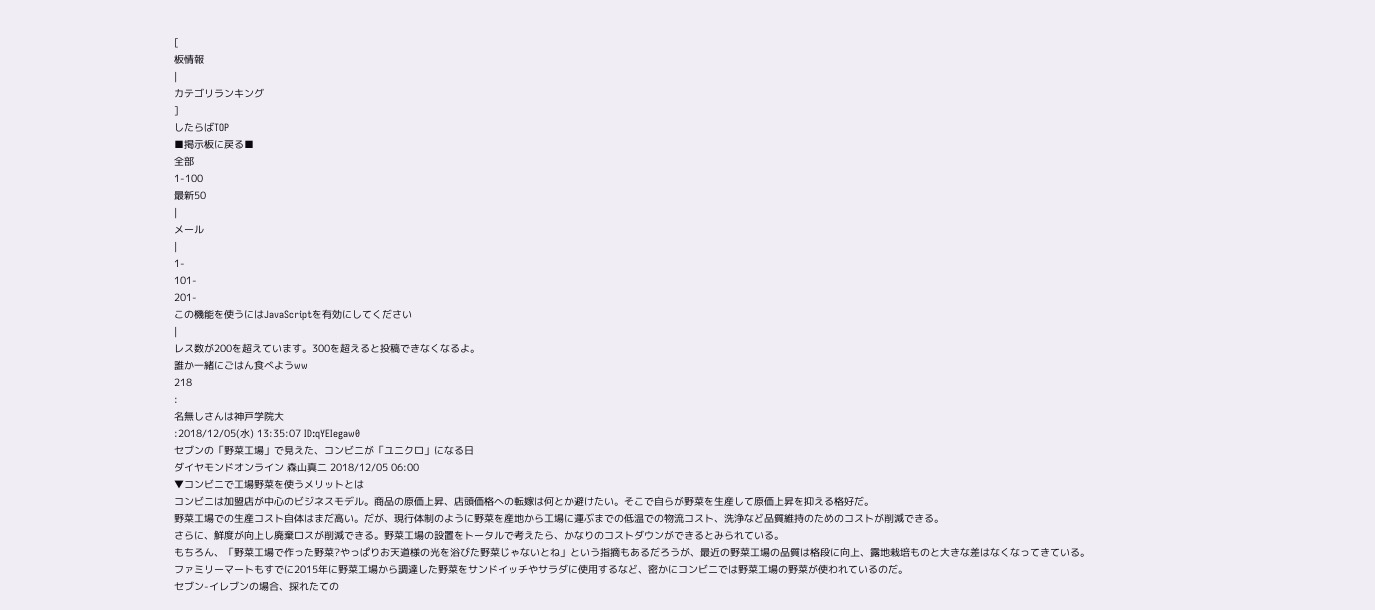[
板情報
|
カテゴリランキング
]
したらばTOP
■掲示板に戻る■
全部
1-100
最新50
|
メール
|
1-
101-
201-
この機能を使うにはJavaScriptを有効にしてください
|
レス数が200を超えています。300を超えると投稿できなくなるよ。
誰か一緒にごはん食べようww
218
:
名無しさんは神戸学院大
:2018/12/05(水) 13:35:07 ID:qYEIegaw0
セブンの「野菜工場」で見えた、コンビニが「ユニクロ」になる日
ダイヤモンドオンライン 森山真二 2018/12/05 06:00
▼コンビニで工場野菜を使うメリットとは
コンビニは加盟店が中心のビジネスモデル。商品の原価上昇、店頭価格への転嫁は何とか避けたい。そこで自らが野菜を生産して原価上昇を抑える格好だ。
野菜工場での生産コスト自体はまだ高い。だが、現行体制のように野菜を産地から工場に運ぶまでの低温での物流コスト、洗浄など品質維持のためのコストが削減できる。
さらに、鮮度が向上し廃棄ロスが削減できる。野菜工場の設置をトータルで考えたら、かなりのコストダウンができるとみられている。
もちろん、「野菜工場で作った野菜?やっぱりお天道様の光を浴びた野菜じゃないとね」という指摘もあるだろうが、最近の野菜工場の品質は格段に向上、露地栽培ものと大きな差はなくなってきている。
ファミリーマートもすでに2015年に野菜工場から調達した野菜をサンドイッチやサラダに使用するなど、密かにコンビニでは野菜工場の野菜が使われているのだ。
セブン-イレブンの場合、採れたての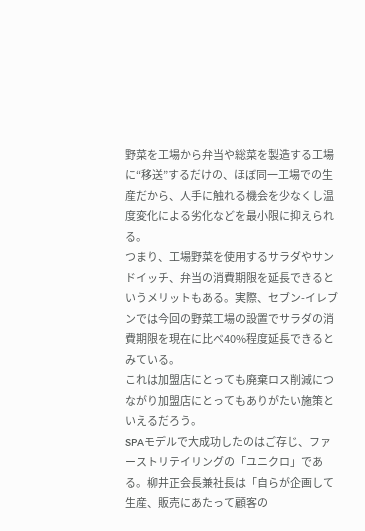野菜を工場から弁当や総菜を製造する工場に“移送”するだけの、ほぼ同一工場での生産だから、人手に触れる機会を少なくし温度変化による劣化などを最小限に抑えられる。
つまり、工場野菜を使用するサラダやサンドイッチ、弁当の消費期限を延長できるというメリットもある。実際、セブン-イレブンでは今回の野菜工場の設置でサラダの消費期限を現在に比べ40%程度延長できるとみている。
これは加盟店にとっても廃棄ロス削減につながり加盟店にとってもありがたい施策といえるだろう。
SPAモデルで大成功したのはご存じ、ファーストリテイリングの「ユニクロ」である。柳井正会長兼社長は「自らが企画して生産、販売にあたって顧客の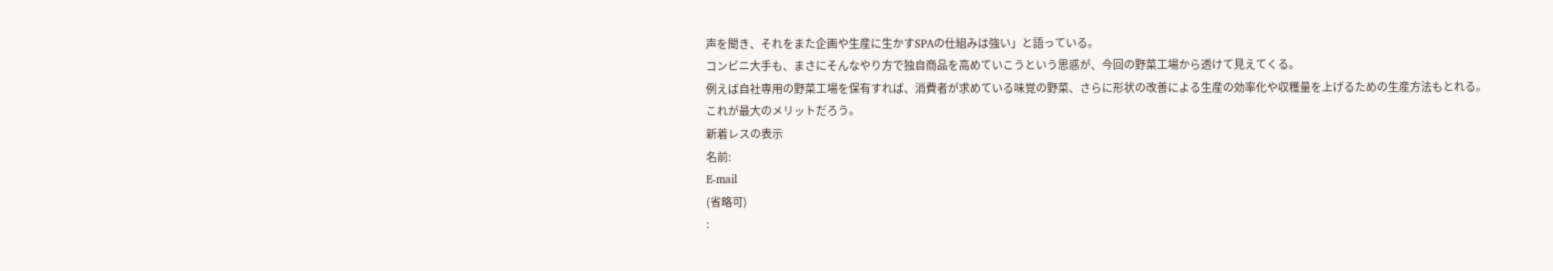声を聞き、それをまた企画や生産に生かすSPAの仕組みは強い」と語っている。
コンビニ大手も、まさにそんなやり方で独自商品を高めていこうという思惑が、今回の野菜工場から透けて見えてくる。
例えば自社専用の野菜工場を保有すれば、消費者が求めている味覚の野菜、さらに形状の改善による生産の効率化や収穫量を上げるための生産方法もとれる。
これが最大のメリットだろう。
新着レスの表示
名前:
E-mail
(省略可)
: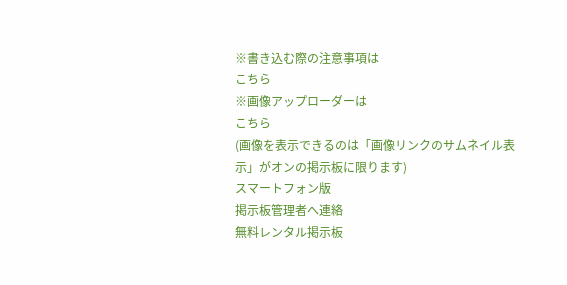※書き込む際の注意事項は
こちら
※画像アップローダーは
こちら
(画像を表示できるのは「画像リンクのサムネイル表示」がオンの掲示板に限ります)
スマートフォン版
掲示板管理者へ連絡
無料レンタル掲示板